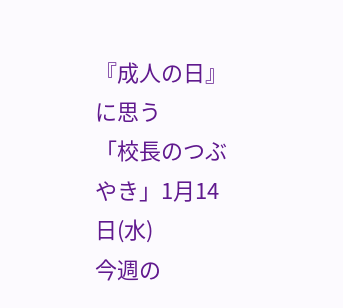『成人の日』に思う
「校長のつぶやき」1月14日(水)
今週の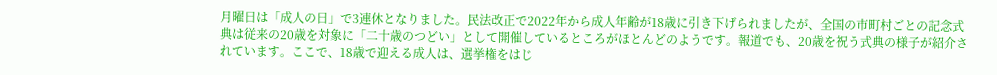月曜日は「成人の日」で3連休となりました。民法改正で2022年から成人年齢が18歳に引き下げられましたが、全国の市町村ごとの記念式典は従来の20歳を対象に「二十歳のつどい」として開催しているところがほとんどのようです。報道でも、20歳を祝う式典の様子が紹介されています。ここで、18歳で迎える成人は、選挙権をはじ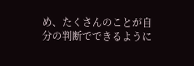め、たくさんのことが自分の判断でできるように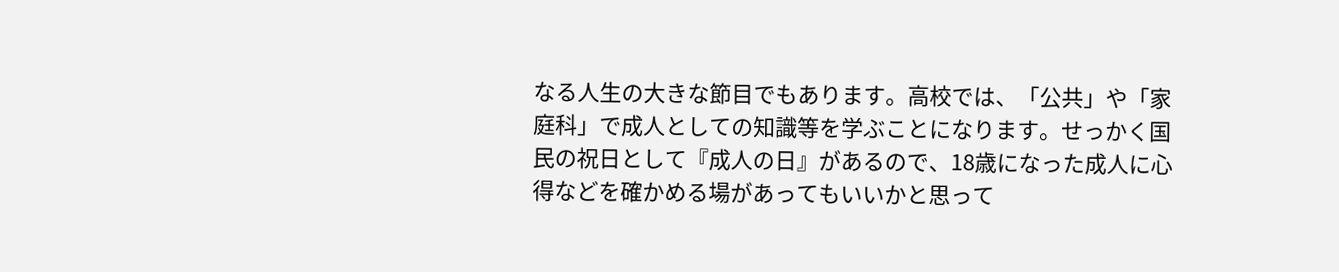なる人生の大きな節目でもあります。高校では、「公共」や「家庭科」で成人としての知識等を学ぶことになります。せっかく国民の祝日として『成人の日』があるので、18歳になった成人に心得などを確かめる場があってもいいかと思って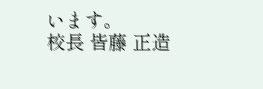います。
校長 皆藤 正造